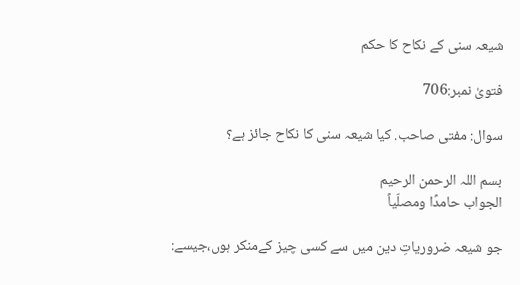شیعہ سنی کے نکاح کا حکم

فتویٰ نمبر:706

سوال: مفتی صاحب. کیا شیعہ سنی کا نکاح جائز ہے؟

بسم اللہ الرحمن الرحیم
الجواب حامدًا ومصلّياً

جو شیعہ ضروریاتِ دین میں سے کسی چیز کےمنکر ہوں،جیسے: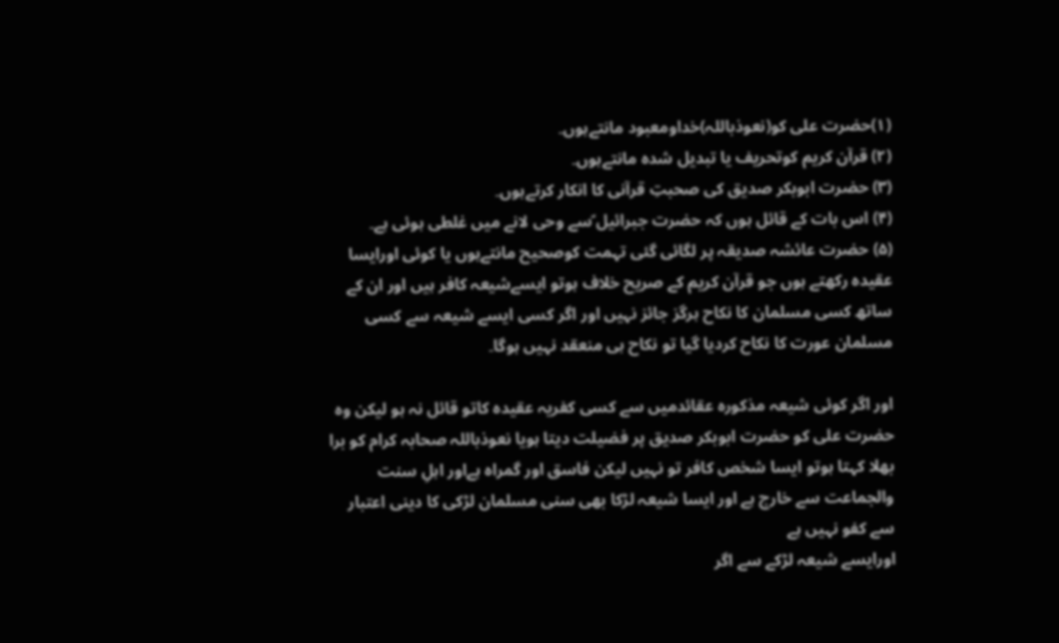(۱)حضرت علی کو(نعوذباللہ)خداومعبود مانتےہوں۔
(۲) قرآن کریم کوتحريف یا تبديل شده مانتےہوں۔
(۳) حضرت ابوبکر صدیق کی صحبتِ قرآنی کا انکار کرتےہوں۔
(۴) اس بات کے قائل ہوں کہ حضرت جبرائیل ؑسے وحی لانے میں غلطی ہوئی ہے۔
(۵) حضرت عائشہ صدیقہ پر لگائی گئی تہمت کوصحیح مانتےہوں یا کوئی اورایسا عقیدہ رکھتے ہوں جو قرآن کریم کے صریح خلاف ہوتو ایسےشیعہ کافر ہیں اور ان کے ساتھ کسی مسلمان کا نکاح ہرگز جائز نہیں اور اگر کسی ایسے شیعہ سے کسی مسلمان عورت کا نکاح کردیا گیا تو نکاح ہی منعقد نہیں ہوگا۔

اور اگر کوئی شیعہ مذکورہ عقائدميں سے كسی کفریہ عقیدہ کاتو قائل نہ ہو لیکن وہ حضرت علی کو حضرت ابوبکر صدیق پر فضیلت دیتا ہویا نعوذباللہ صحابہ کرام کو برا بھلا کہتا ہوتو ایسا شخص کافر تو نہیں لیکن فاسق اور گمراہ ہےاور اہلِ سنت والجماعت سے خارج ہے اور ایسا شیعہ لڑکا بھی سنی مسلمان لڑکی کا دینی اعتبار سے کفو نہیں ہے
اورایسے شیعہ لڑکے سے اگر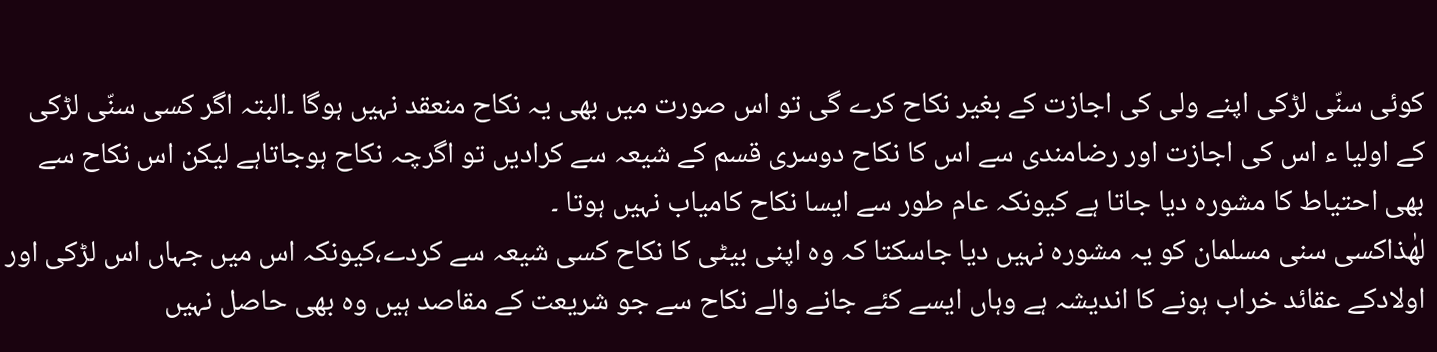کوئی سنّی لڑکی اپنے ولی کی اجازت کے بغیر نکاح کرے گی تو اس صورت میں بھی یہ نکاح منعقد نہیں ہوگا ۔البتہ اگر کسی سنّی لڑکی کے اولیا ء اس کی اجازت اور رضامندی سے اس کا نکاح دوسری قسم کے شیعہ سے کرادیں تو اگرچہ نکاح ہوجاتاہے لیکن اس نکاح سے بھی احتیاط کا مشورہ دیا جاتا ہے کیونکہ عام طور سے ایسا نکاح کامیاب نہیں ہوتا ۔
لھٰذاکسی سنی مسلمان کو یہ مشورہ نہیں دیا جاسکتا کہ وہ اپنی بیٹی کا نکاح کسی شیعہ سے کردے،کیونکہ اس میں جہاں اس لڑکی اور اولادکے عقائد خراب ہونے کا اندیشہ ہے وہاں ایسے کئے جانے والے نکاح سے جو شریعت کے مقاصد ہیں وہ بھی حاصل نہیں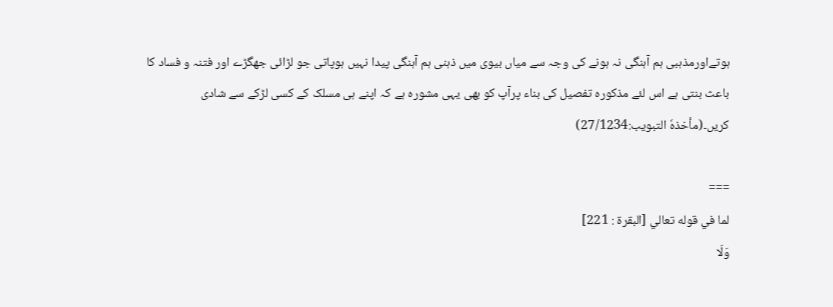ہوتےاورمذہبی ہم آہنگی نہ ہونے کی وجہ سے میاں بیوی میں ذہنی ہم آہنگی پیدا نہیں ہوپاتی جو لڑائی جھگڑے اور فتنہ و فساد کا باعث بنتی ہے اس لئے مذکورہ تفصیل کی بناء پرآپ کو بھی یہی مشورہ ہے کہ اپنے ہی مسلک کے کسی لڑکے سے شادی کریں۔(مأخذہٗ التبویب:27/1234)

===
لما في قوله تعالي [البقرة : 221]
وَلَا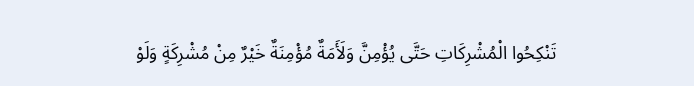تَنْكِحُوا الْمُشْرِكَاتِ حَتَّى يُؤْمِنَّ وَلَأَمَةٌ مُؤْمِنَةٌ خَيْرٌ مِنْ مُشْرِكَةٍ وَلَوْ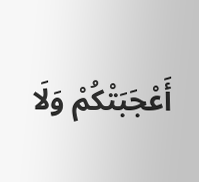أَعْجَبَتْكُمْ وَلَا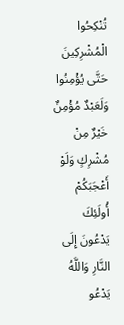تُنْكِحُوا الْمُشْرِكِينَ حَتَّى يُؤْمِنُوا وَلَعَبْدٌ مُؤْمِنٌ خَيْرٌ مِنْ مُشْرِكٍ وَلَوْ أَعْجَبَكُمْ أُولَئِكَ يَدْعُونَ إِلَى النَّارِ وَاللَّهُ يَدْعُو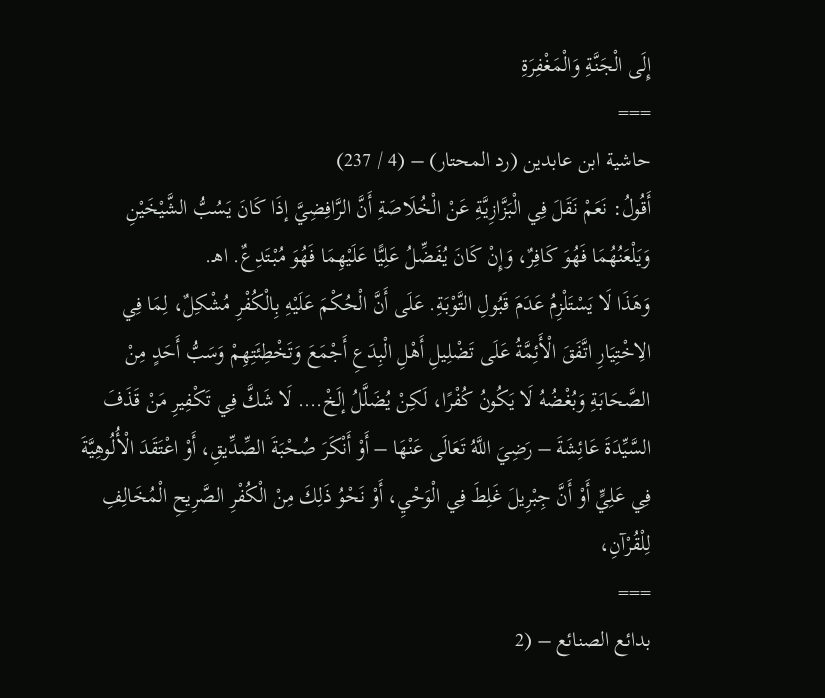إِلَى الْجَنَّةِ وَالْمَغْفِرَةِ
===
حاشية ابن عابدين (رد المحتار) – (4 / 237)
أَقُولُ: نَعَمْ نَقَلَ فِي الْبَزَّازِيَّةِ عَنْ الْخُلَاصَةِ أَنَّ الرَّافِضِيَّ إذَا كَانَ يَسُبُّ الشَّيْخَيْنِ وَيَلْعَنُهُمَا فَهُوَ كَافِرٌ، وَإِنْ كَانَ يُفَضِّلُ عَلِيًّا عَلَيْهِمَا فَهُوَ مُبْتَدِعٌ. اهـ.
وَهَذَا لَا يَسْتَلْزِمُ عَدَمَ قَبُولِ التَّوْبَةِ. عَلَى أَنَّ الْحُكْمَ عَلَيْهِ بِالْكُفْرِ مُشْكِلٌ، لِمَا فِي الِاخْتِيَارِ اتَّفَقَ الْأَئِمَّةُ عَلَى تَضْلِيلِ أَهْلِ الْبِدَعِ أَجْمَعَ وَتَخْطِئَتِهِمْ وَسَبُّ أَحَدٍ مِنْ الصَّحَابَةِ وَبُغْضُهُ لَا يَكُونُ كُفْرًا، لَكِنْ يُضَلَّلُ إلَخْ…. لَا شَكَّ فِي تَكْفِيرِ مَنْ قَذَفَ السَّيِّدَةَ عَائِشَةَ – رَضِيَ اللَّهُ تَعَالَى عَنْهَا – أَوْ أَنْكَرَ صُحْبَةَ الصِّدِّيقِ، أَوْ اعْتَقَدَ الْأُلُوهِيَّةَ فِي عَلِيٍّ أَوْ أَنَّ جِبْرِيلَ غَلِطَ فِي الْوَحْيِ، أَوْ نَحْوُ ذَلِكَ مِنْ الْكُفْرِ الصَّرِيحِ الْمُخَالِفِ لِلْقُرْآنِ،
===
بدائع الصنائع – (2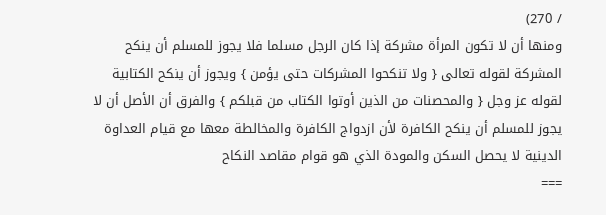/ 270)
ومنها أن لا تكون المرأة مشركة إذا كان الرجل مسلما فلا يجوز للمسلم أن ينكح المشركة لقوله تعالى { ولا تنكحوا المشركات حتى يؤمن } ويجوز أن ينكح الكتابية لقوله عز وجل { والمحصنات من الذين أوتوا الكتاب من قبلكم } والفرق أن الأصل أن لا يجوز للمسلم أن ينكح الكافرة لأن ازدواج الكافرة والمخالطة معها مع قيام العداوة الدينية لا يحصل السكن والمودة الذي هو قوام مقاصد النكاح
===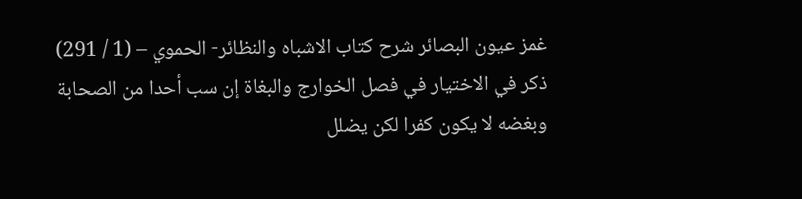غمز عيون البصائر شرح كتاب الاشباه والنظائر- الحموي – (1 / 291)
ذكر في الاختيار في فصل الخوارج والبغاة إن سب أحدا من الصحابة وبغضه لا يكون كفرا لكن يضلل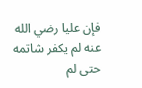فإن عليا رضي الله عنه لم يكفر شاتمه حتى لم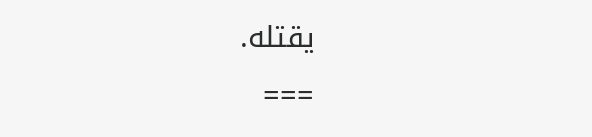يقتله.
===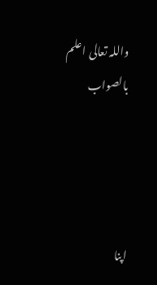واللہ تعالی اعلم بالصواب




اپنا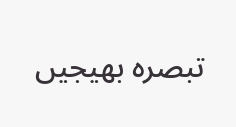تبصرہ بھیجیں